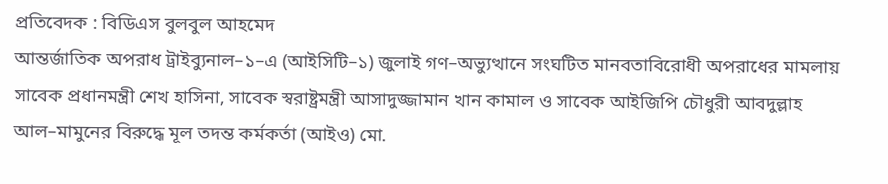প্রতিবেদক : বিডিএস বুলবুল আহমেদ
আন্তর্জাতিক অপরাধ ট্রাইব্যুনাল–১–এ (আইসিটি–১) জুলাই গণ–অভ্যুত্থানে সংঘটিত মানবতাবিরোধী অপরাধের মামলায় সাবেক প্রধানমন্ত্রী শেখ হাসিনা, সাবেক স্বরাষ্ট্রমন্ত্রী আসাদুজ্জামান খান কামাল ও সাবেক আইজিপি চৌধুরী আবদুল্লাহ আল–মামুনের বিরুদ্ধে মূল তদন্ত কর্মকর্তা (আইও) মো.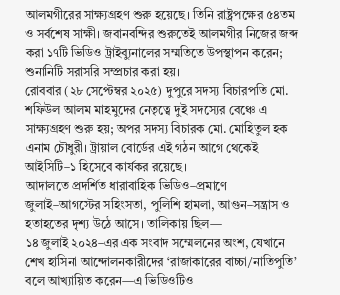আলমগীরের সাক্ষ্যগ্রহণ শুরু হয়েছে। তিনি রাষ্ট্রপক্ষের ৫৪তম ও সর্বশেষ সাক্ষী। জবানবন্দির শুরুতেই আলমগীর নিজের জব্দ করা ১৭টি ভিডিও ট্রাইব্যুনালের সম্মতিতে উপস্থাপন করেন; শুনানিটি সরাসরি সম্প্রচার করা হয়।
রোববার (২৮ সেপ্টেম্বর ২০২৫) দুপুরে সদস্য বিচারপতি মো. শফিউল আলম মাহমুদের নেতৃত্বে দুই সদস্যের বেঞ্চে এ সাক্ষ্যগ্রহণ শুরু হয়; অপর সদস্য বিচারক মো. মোহিতুল হক এনাম চৌধুরী। ট্রায়াল বোর্ডের এই গঠন আগে থেকেই আইসিটি–১ হিসেবে কার্যকর রয়েছে।
আদালতে প্রদর্শিত ধারাবাহিক ভিডিও–প্রমাণে জুলাই–আগস্টের সহিংসতা, পুলিশি হামলা, আগুন–সন্ত্রাস ও হতাহতের দৃশ্য উঠে আসে। তালিকায় ছিল—
১৪ জুলাই ২০২৪–এর এক সংবাদ সম্মেলনের অংশ, যেখানে শেখ হাসিনা আন্দোলনকারীদের ‘রাজাকারের বাচ্চা/নাতিপুতি’ বলে আখ্যায়িত করেন—এ ভিডিওটিও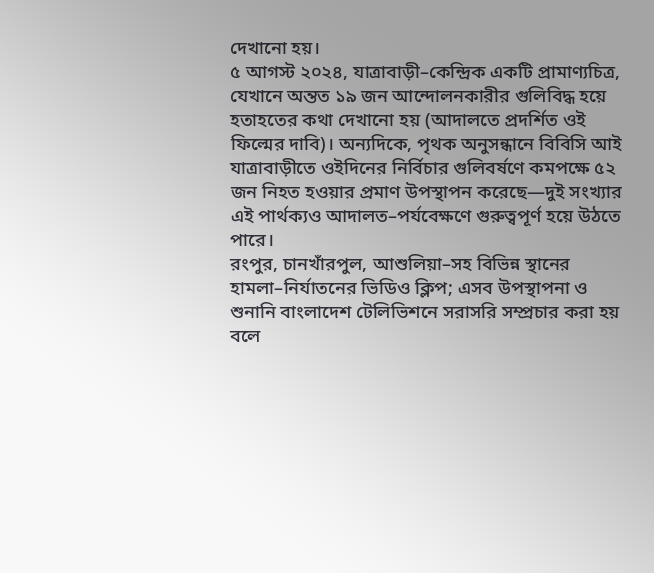দেখানো হয়।
৫ আগস্ট ২০২৪, যাত্রাবাড়ী–কেন্দ্রিক একটি প্রামাণ্যচিত্র, যেখানে অন্তত ১৯ জন আন্দোলনকারীর গুলিবিদ্ধ হয়ে হতাহতের কথা দেখানো হয় (আদালতে প্রদর্শিত ওই ফিল্মের দাবি)। অন্যদিকে, পৃথক অনুসন্ধানে বিবিসি আই যাত্রাবাড়ীতে ওইদিনের নির্বিচার গুলিবর্ষণে কমপক্ষে ৫২ জন নিহত হওয়ার প্রমাণ উপস্থাপন করেছে—দুই সংখ্যার এই পার্থক্যও আদালত–পর্যবেক্ষণে গুরুত্বপূর্ণ হয়ে উঠতে পারে।
রংপুর, চানখাঁরপুল, আশুলিয়া–সহ বিভিন্ন স্থানের হামলা–নির্যাতনের ভিডিও ক্লিপ; এসব উপস্থাপনা ও শুনানি বাংলাদেশ টেলিভিশনে সরাসরি সম্প্রচার করা হয় বলে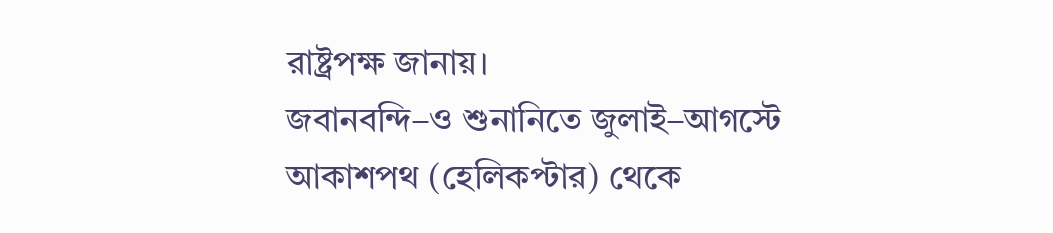রাষ্ট্রপক্ষ জানায়।
জবানবন্দি–ও শুনানিতে জুলাই–আগস্টে আকাশপথ (হেলিকপ্টার) থেকে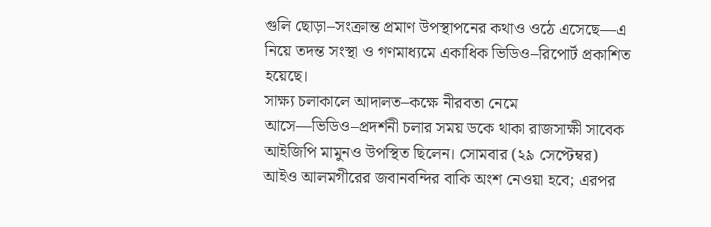গুলি ছোড়া–সংক্রান্ত প্রমাণ উপস্থাপনের কথাও ওঠে এসেছে—এ নিয়ে তদন্ত সংস্থা ও গণমাধ্যমে একাধিক ভিডিও–রিপোর্ট প্রকাশিত হয়েছে।
সাক্ষ্য চলাকালে আদালত–কক্ষে নীরবতা নেমে আসে—ভিডিও–প্রদর্শনী চলার সময় ডকে থাকা রাজসাক্ষী সাবেক আইজিপি মামুনও উপস্থিত ছিলেন। সোমবার (২৯ সেপ্টেম্বর) আইও আলমগীরের জবানবন্দির বাকি অংশ নেওয়া হবে; এরপর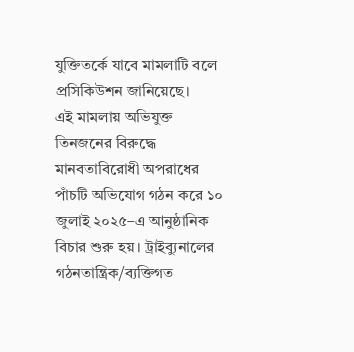যুক্তিতর্কে যাবে মামলাটি বলে প্রসিকিউশন জানিয়েছে।
এই মামলায় অভিযুক্ত তিনজনের বিরুদ্ধে মানবতাবিরোধী অপরাধের পাঁচটি অভিযোগ গঠন করে ১০ জুলাই ২০২৫–এ আনুষ্ঠানিক বিচার শুরু হয়। ট্রাইব্যুনালের গঠনতান্ত্রিক/ব্যক্তিগত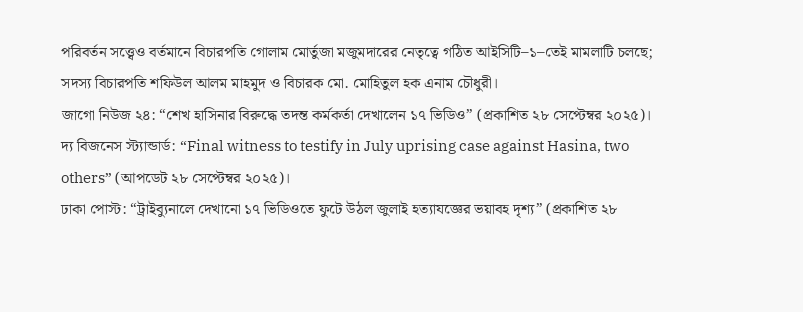পরিবর্তন সত্ত্বেও বর্তমানে বিচারপতি গোলাম মোর্তুজা মজুমদারের নেতৃত্বে গঠিত আইসিটি–১–তেই মামলাটি চলছে; সদস্য বিচারপতি শফিউল আলম মাহমুদ ও বিচারক মো. মোহিতুল হক এনাম চৌধুরী।
জাগো নিউজ ২৪: “শেখ হাসিনার বিরুদ্ধে তদন্ত কর্মকর্তা দেখালেন ১৭ ভিডিও” (প্রকাশিত ২৮ সেপ্টেম্বর ২০২৫)।
দ্য বিজনেস স্ট্যান্ডার্ড: “Final witness to testify in July uprising case against Hasina, two others” (আপডেট ২৮ সেপ্টেম্বর ২০২৫)।
ঢাকা পোস্ট: “ট্রাইব্যুনালে দেখানো ১৭ ভিডিওতে ফুটে উঠল জুলাই হত্যাযজ্ঞের ভয়াবহ দৃশ্য” (প্রকাশিত ২৮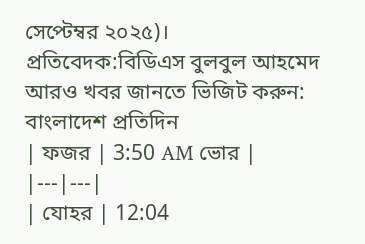সেপ্টেম্বর ২০২৫)।
প্রতিবেদক:বিডিএস বুলবুল আহমেদ
আরও খবর জানতে ভিজিট করুন: বাংলাদেশ প্রতিদিন
| ফজর | 3:50 AM ভোর |
|---|---|
| যোহর | 12:04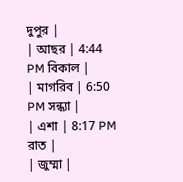দুপুর |
| আছর | 4:44 PM বিকাল |
| মাগরিব | 6:50 PM সন্ধ্যা |
| এশা | 8:17 PM রাত |
| জুম্মা |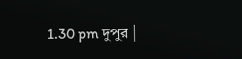1.30 pm দুপুর |